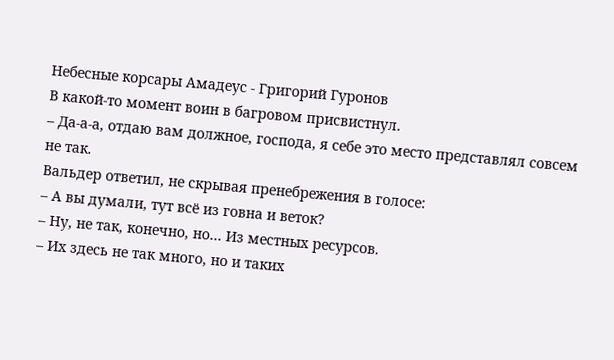Небесные корсары Амадеус - Григорий Гуронов
В какой-то момент воин в багровом присвистнул.
– Да-а-а, отдаю вам должное, господа, я себе это место представлял совсем не так.
Вальдер ответил, не скрывая пренебрежения в голосе:
– А вы думали, тут всё из говна и веток?
– Ну, не так, конечно, но… Из местных ресурсов.
– Их здесь не так много, но и таких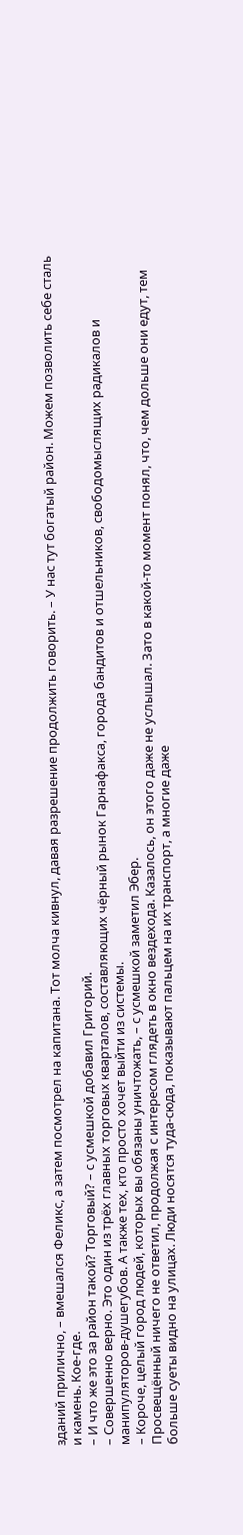зданий прилично, – вмешался Феликс, а затем посмотрел на капитана. Тот молча кивнул, давая разрешение продолжить говорить. – У нас тут богатый район. Можем позволить себе сталь и камень. Кое-где.
– И что же это за район такой? Торговый? – с усмешкой добавил Григорий.
– Совершенно верно. Это один из трёх главных торговых кварталов, составляющих чёрный рынок Гарнафакса, города бандитов и отшельников, свободомыслящих радикалов и манипуляторов-душегубов. А также тех, кто просто хочет выйти из системы.
– Короче, целый город людей, которых вы обязаны уничтожать, – с усмешкой заметил Эбер.
Просвещённый ничего не ответил, продолжая с интересом глядеть в окно вездехода. Казалось, он этого даже не услышал. Зато в какой-то момент понял, что, чем дольше они едут, тем больше суеты видно на улицах. Люди носятся туда-сюда, показывают пальцем на их транспорт, а многие даже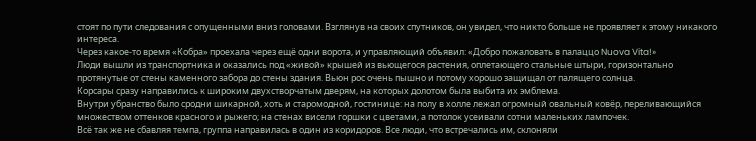стоят по пути следования с опущенными вниз головами. Взглянув на своих спутников, он увидел, что никто больше не проявляет к этому никакого интереса.
Через какое-то время «Кобра» проехала через ещё одни ворота, и управляющий объявил: «Добро пожаловать в палаццо Nuova Vita!»
Люди вышли из транспортника и оказались под «живой» крышей из вьющегося растения, оплетающего стальные штыри, горизонтально протянутые от стены каменного забора до стены здания. Вьюн рос очень пышно и потому хорошо защищал от палящего солнца.
Корсары сразу направились к широким двухстворчатым дверям, на которых долотом была выбита их эмблема.
Внутри убранство было сродни шикарной, хоть и старомодной, гостинице: на полу в холле лежал огромный овальный ковёр, переливающийся множеством оттенков красного и рыжего; на стенах висели горшки с цветами, а потолок усеивали сотни маленьких лампочек.
Всё так же не сбавляя темпа, группа направилась в один из коридоров. Все люди, что встречались им, склоняли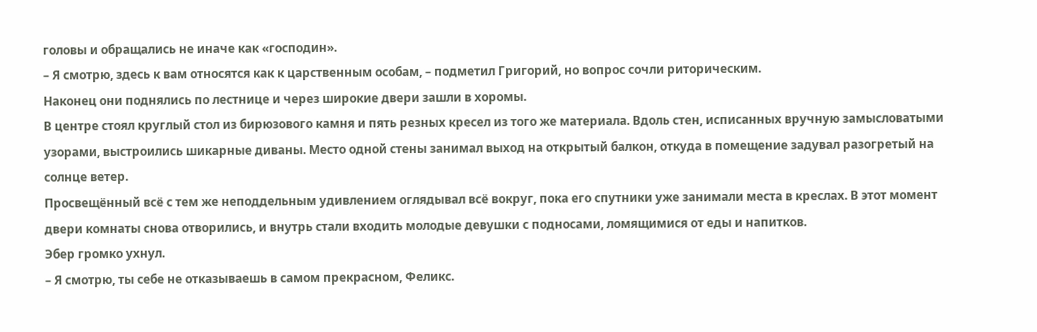головы и обращались не иначе как «господин».
– Я смотрю, здесь к вам относятся как к царственным особам, – подметил Григорий, но вопрос сочли риторическим.
Наконец они поднялись по лестнице и через широкие двери зашли в хоромы.
В центре стоял круглый стол из бирюзового камня и пять резных кресел из того же материала. Вдоль стен, исписанных вручную замысловатыми узорами, выстроились шикарные диваны. Место одной стены занимал выход на открытый балкон, откуда в помещение задувал разогретый на солнце ветер.
Просвещённый всё с тем же неподдельным удивлением оглядывал всё вокруг, пока его спутники уже занимали места в креслах. В этот момент двери комнаты снова отворились, и внутрь стали входить молодые девушки с подносами, ломящимися от еды и напитков.
Эбер громко ухнул.
– Я смотрю, ты себе не отказываешь в самом прекрасном, Феликс.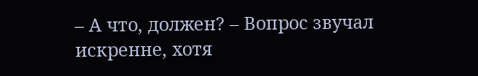– А что, должен? – Вопрос звучал искренне, хотя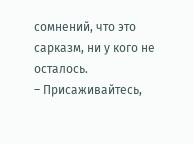сомнений, что это сарказм, ни у кого не осталось.
– Присаживайтесь,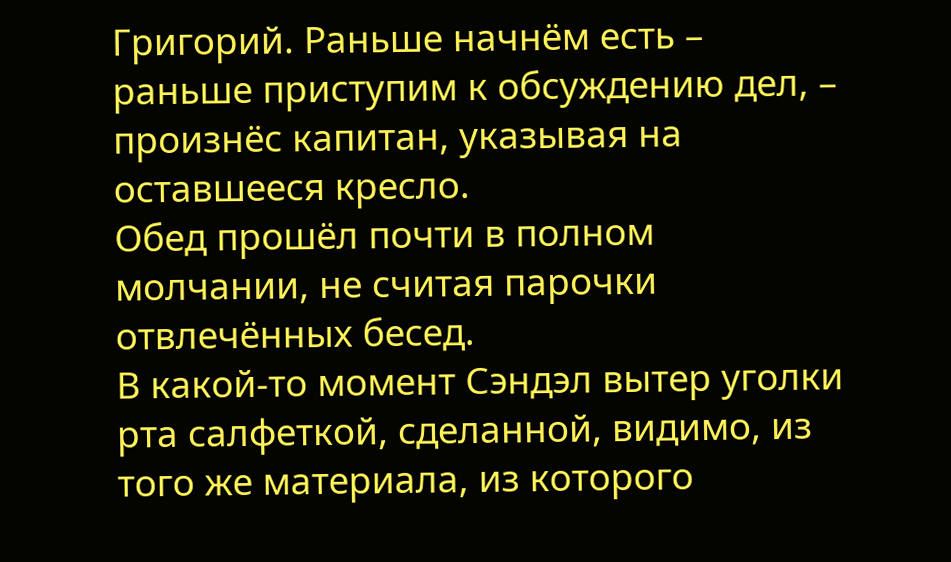Григорий. Раньше начнём есть – раньше приступим к обсуждению дел, – произнёс капитан, указывая на оставшееся кресло.
Обед прошёл почти в полном молчании, не считая парочки отвлечённых бесед.
В какой-то момент Сэндэл вытер уголки рта салфеткой, сделанной, видимо, из того же материала, из которого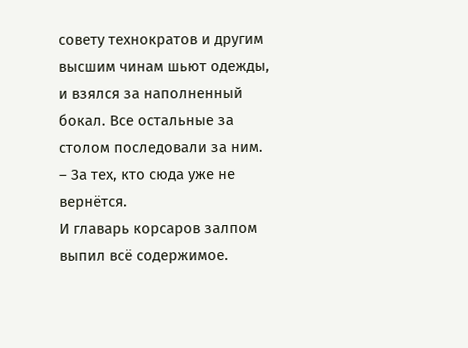совету технократов и другим высшим чинам шьют одежды, и взялся за наполненный бокал. Все остальные за столом последовали за ним.
– За тех, кто сюда уже не вернётся.
И главарь корсаров залпом выпил всё содержимое.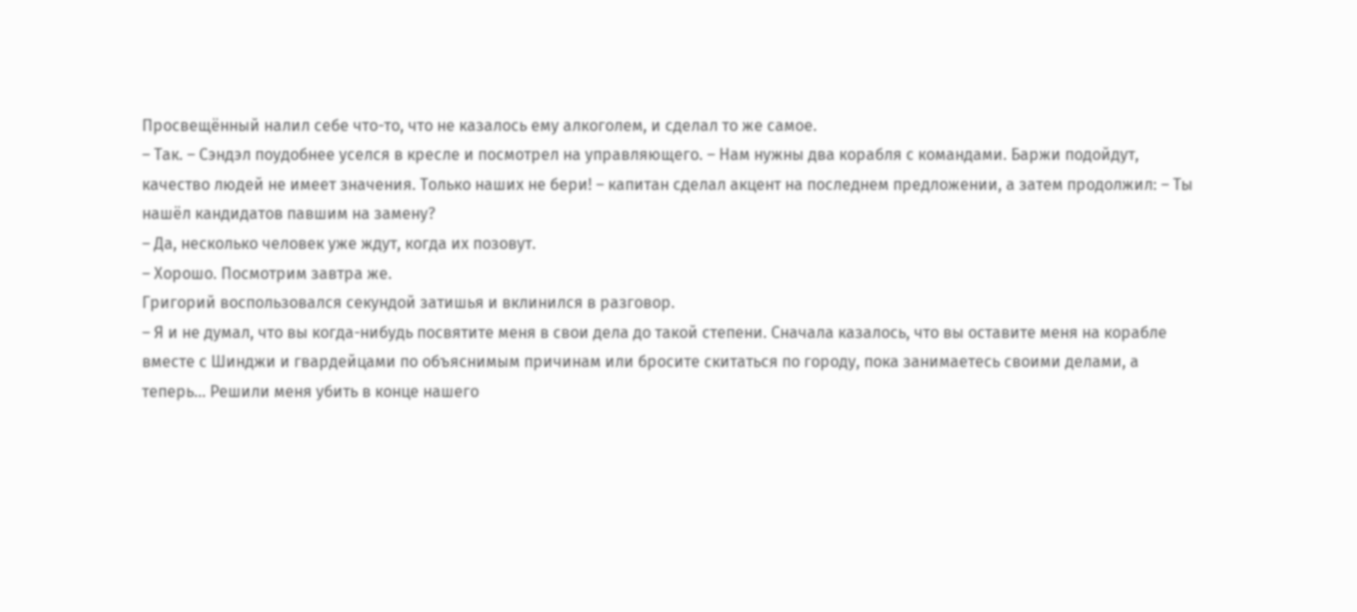Просвещённый налил себе что-то, что не казалось ему алкоголем, и сделал то же самое.
– Так. – Сэндэл поудобнее уселся в кресле и посмотрел на управляющего. – Нам нужны два корабля с командами. Баржи подойдут, качество людей не имеет значения. Только наших не бери! – капитан сделал акцент на последнем предложении, а затем продолжил: – Ты нашёл кандидатов павшим на замену?
– Да, несколько человек уже ждут, когда их позовут.
– Хорошо. Посмотрим завтра же.
Григорий воспользовался секундой затишья и вклинился в разговор.
– Я и не думал, что вы когда-нибудь посвятите меня в свои дела до такой степени. Сначала казалось, что вы оставите меня на корабле вместе с Шинджи и гвардейцами по объяснимым причинам или бросите скитаться по городу, пока занимаетесь своими делами, а теперь… Решили меня убить в конце нашего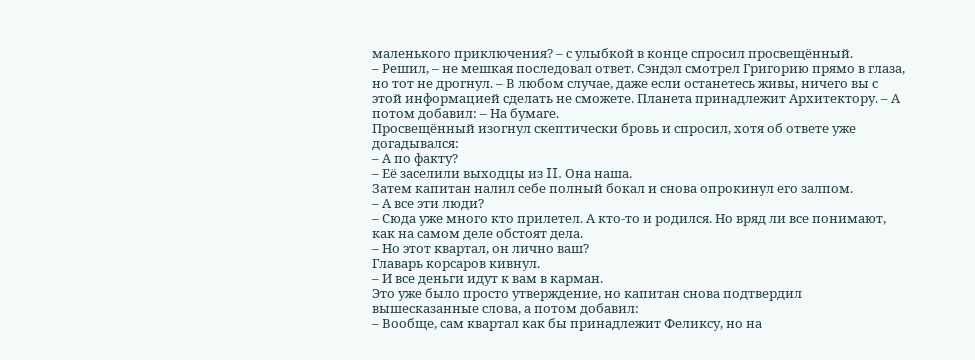маленького приключения? – с улыбкой в конце спросил просвещённый.
– Решил, – не мешкая последовал ответ. Сэндэл смотрел Григорию прямо в глаза, но тот не дрогнул. – В любом случае, даже если останетесь живы, ничего вы с этой информацией сделать не сможете. Планета принадлежит Архитектору. – А потом добавил: – На бумаге.
Просвещённый изогнул скептически бровь и спросил, хотя об ответе уже догадывался:
– А по факту?
– Её заселили выходцы из II. Она наша.
Затем капитан налил себе полный бокал и снова опрокинул его залпом.
– А все эти люди?
– Сюда уже много кто прилетел. А кто-то и родился. Но вряд ли все понимают, как на самом деле обстоят дела.
– Но этот квартал, он лично ваш?
Главарь корсаров кивнул.
– И все деньги идут к вам в карман.
Это уже было просто утверждение, но капитан снова подтвердил вышесказанные слова, а потом добавил:
– Вообще, сам квартал как бы принадлежит Феликсу, но на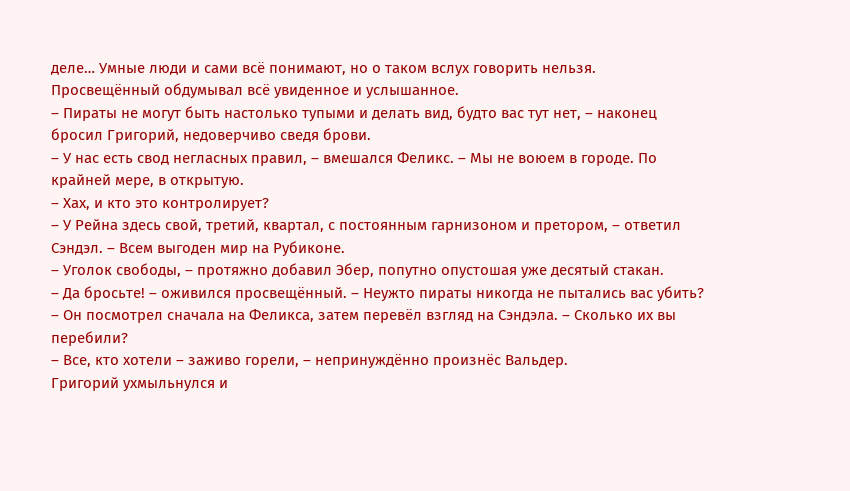деле… Умные люди и сами всё понимают, но о таком вслух говорить нельзя.
Просвещённый обдумывал всё увиденное и услышанное.
– Пираты не могут быть настолько тупыми и делать вид, будто вас тут нет, – наконец бросил Григорий, недоверчиво сведя брови.
– У нас есть свод негласных правил, – вмешался Феликс. – Мы не воюем в городе. По крайней мере, в открытую.
– Хах, и кто это контролирует?
– У Рейна здесь свой, третий, квартал, с постоянным гарнизоном и претором, – ответил Сэндэл. – Всем выгоден мир на Рубиконе.
– Уголок свободы, – протяжно добавил Эбер, попутно опустошая уже десятый стакан.
– Да бросьте! – оживился просвещённый. – Неужто пираты никогда не пытались вас убить? – Он посмотрел сначала на Феликса, затем перевёл взгляд на Сэндэла. – Сколько их вы перебили?
– Все, кто хотели – заживо горели, – непринуждённо произнёс Вальдер.
Григорий ухмыльнулся и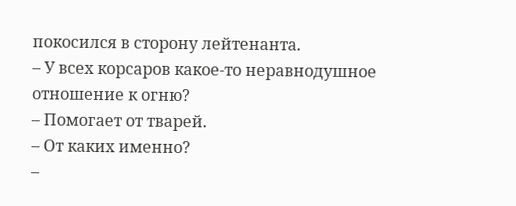покосился в сторону лейтенанта.
– У всех корсаров какое-то неравнодушное отношение к огню?
– Помогает от тварей.
– От каких именно?
–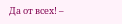Да от всех! –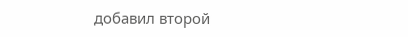добавил второй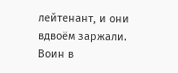лейтенант, и они вдвоём заржали.
Воин в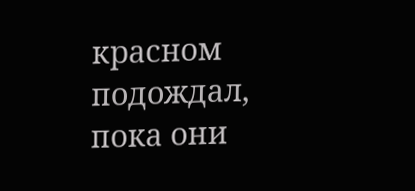красном подождал, пока они